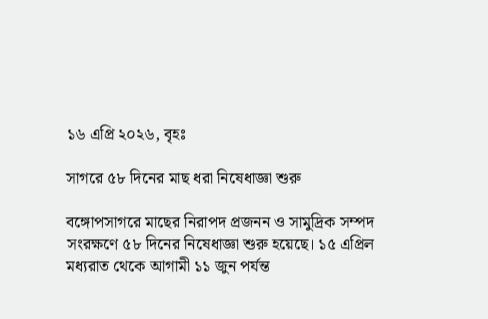১৬ এপ্রি ২০২৬, বৃহঃ

সাগরে ৫৮ দিনের মাছ ধরা নিষেধাজ্ঞা শুরু

বঙ্গোপসাগরে মাছের নিরাপদ প্রজনন ও সামুদ্রিক সম্পদ সংরক্ষণে ৫৮ দিনের নিষেধাজ্ঞা শুরু হয়েছে। ১৫ এপ্রিল মধ্যরাত থেকে আগামী ১১ জুন পর্যন্ত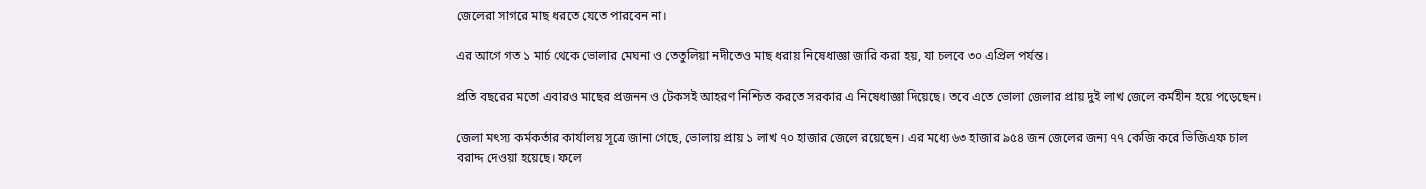জেলেরা সাগরে মাছ ধরতে যেতে পারবেন না।

এর আগে গত ১ মার্চ থেকে ভোলার মেঘনা ও তেতুলিয়া নদীতেও মাছ ধরায় নিষেধাজ্ঞা জারি করা হয়, যা চলবে ৩০ এপ্রিল পর্যন্ত।

প্রতি বছরের মতো এবারও মাছের প্রজনন ও টেকসই আহরণ নিশ্চিত করতে সরকার এ নিষেধাজ্ঞা দিয়েছে। তবে এতে ভোলা জেলার প্রায় দুই লাখ জেলে কর্মহীন হয়ে পড়েছেন।

জেলা মৎস্য কর্মকর্তার কার্যালয় সূত্রে জানা গেছে, ভোলায় প্রায় ১ লাখ ৭০ হাজার জেলে রয়েছেন। এর মধ্যে ৬৩ হাজার ৯৫৪ জন জেলের জন্য ৭৭ কেজি করে ভিজিএফ চাল বরাদ্দ দেওয়া হয়েছে। ফলে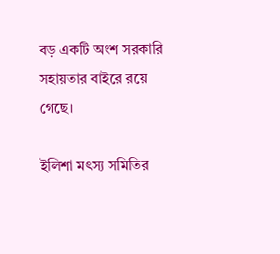বড় একটি অংশ সরকারি সহায়তার বাইরে রয়ে গেছে।

ইলিশা মৎস্য সমিতির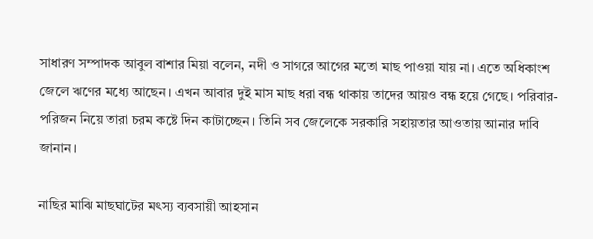সাধারণ সম্পাদক আবুল বাশার মিয়া বলেন, নদী ও সাগরে আগের মতো মাছ পাওয়া যায় না। এতে অধিকাংশ জেলে ঋণের মধ্যে আছেন। এখন আবার দুই মাস মাছ ধরা বন্ধ থাকায় তাদের আয়ও বন্ধ হয়ে গেছে। পরিবার-পরিজন নিয়ে তারা চরম কষ্টে দিন কাটাচ্ছেন। তিনি সব জেলেকে সরকারি সহায়তার আওতায় আনার দাবি জানান।

নাছির মাঝি মাছঘাটের মৎস্য ব্যবসায়ী আহসান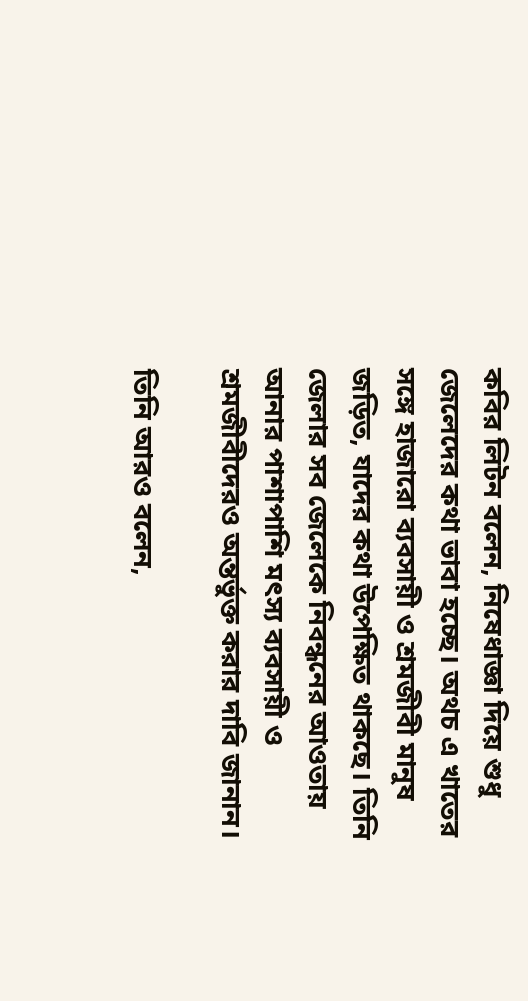কবির লিটন বলেন, নিষেধাজ্ঞা দিয়ে শুধু জেলেদের কথা ভাবা হচ্ছে। অথচ এ খাতের সঙ্গে হাজারো ব্যবসায়ী ও শ্রমজীবী মানুষ জড়িত, যাদের কথা উপেক্ষিত থাকছে। তিনি জেলার সব জেলেকে নিবন্ধনের আওতায় আনার পাশাপাশি মৎস্য ব্যবসায়ী ও শ্রমজীবীদেরও অন্তর্ভুক্ত করার দাবি জানান।

তিনি আরও বলেন,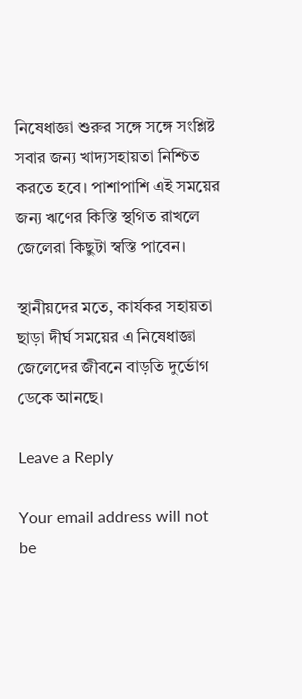নিষেধাজ্ঞা শুরুর সঙ্গে সঙ্গে সংশ্লিষ্ট সবার জন্য খাদ্যসহায়তা নিশ্চিত করতে হবে। পাশাপাশি এই সময়ের জন্য ঋণের কিস্তি স্থগিত রাখলে জেলেরা কিছুটা স্বস্তি পাবেন।

স্থানীয়দের মতে, কার্যকর সহায়তা ছাড়া দীর্ঘ সময়ের এ নিষেধাজ্ঞা জেলেদের জীবনে বাড়তি দুর্ভোগ ডেকে আনছে।

Leave a Reply

Your email address will not be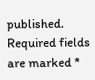published. Required fields are marked *